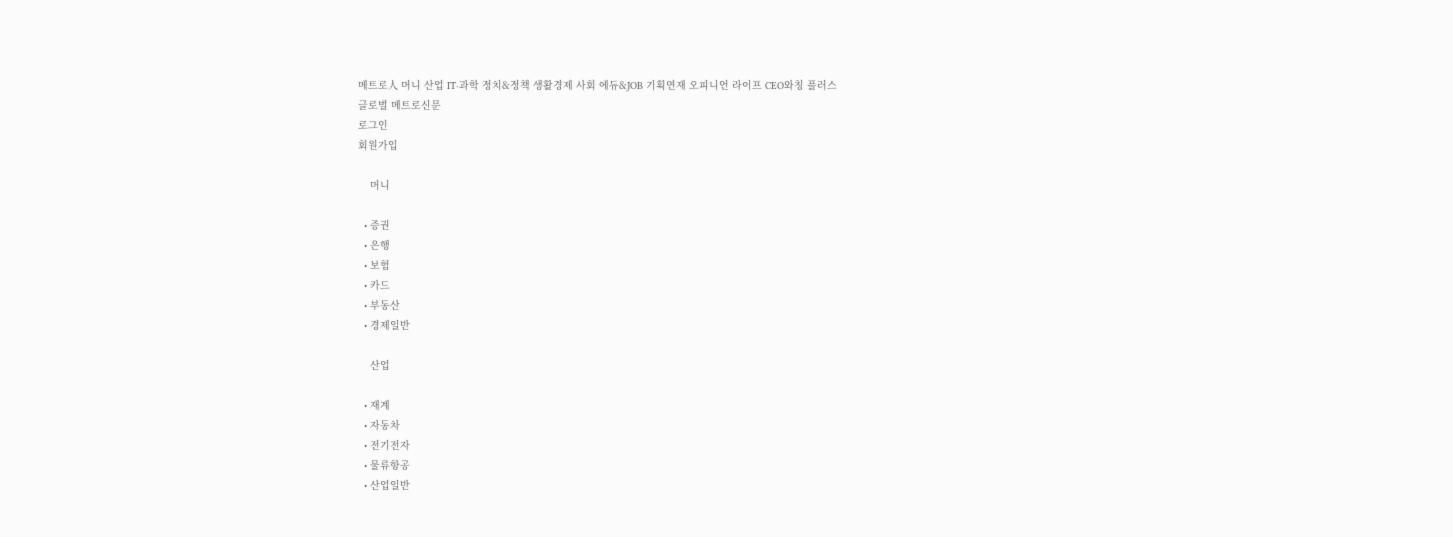메트로人 머니 산업 IT·과학 정치&정책 생활경제 사회 에듀&JOB 기획연재 오피니언 라이프 CEO와칭 플러스
글로벌 메트로신문
로그인
회원가입

    머니

  • 증권
  • 은행
  • 보험
  • 카드
  • 부동산
  • 경제일반

    산업

  • 재계
  • 자동차
  • 전기전자
  • 물류항공
  • 산업일반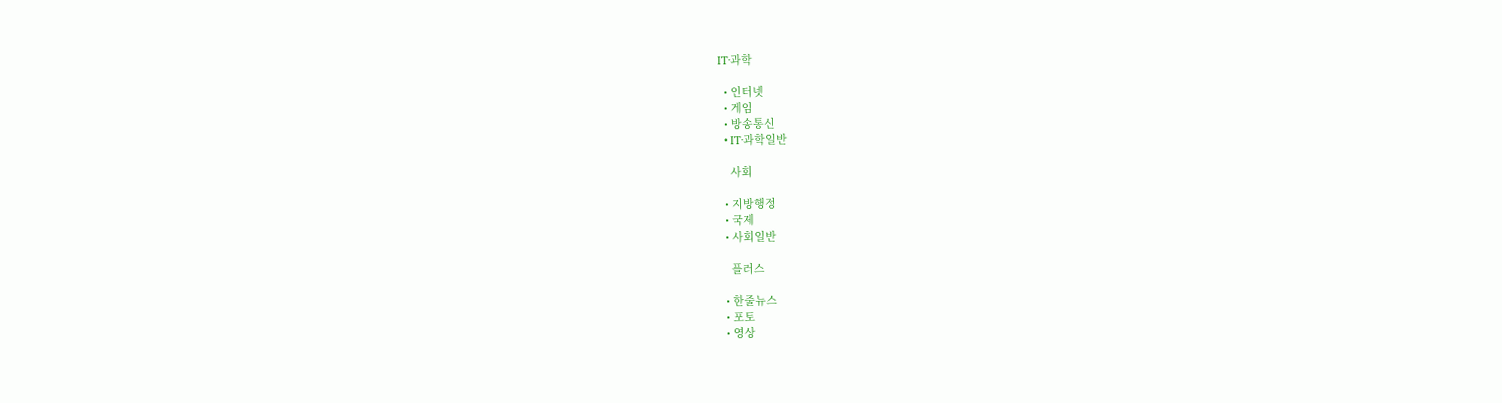IT·과학

  • 인터넷
  • 게임
  • 방송통신
  • IT·과학일반

    사회

  • 지방행정
  • 국제
  • 사회일반

    플러스

  • 한줄뉴스
  • 포토
  • 영상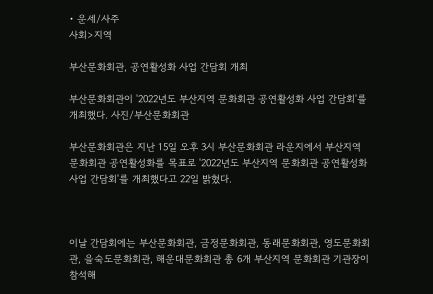• 운세/사주
사회>지역

부산문화회관, 공연활성화 사업 간담회 개최

부산문화회관이 '2022년도 부산지역 문화회관 공연활성화 사업 간담회'를 개최했다. 사진/부산문화회관

부산문화회관은 지난 15일 오후 3시 부산문화회관 라운지에서 부산지역 문화회관 공연활성화를 목표로 '2022년도 부산지역 문화회관 공연활성화 사업 간담회'를 개최했다고 22일 밝혔다.



이날 간담회에는 부산문화회관, 금정문화회관, 동래문화회관, 영도문화회관, 을숙도문화회관, 해운대문화회관 총 6개 부산지역 문화회관 기관장이 참석해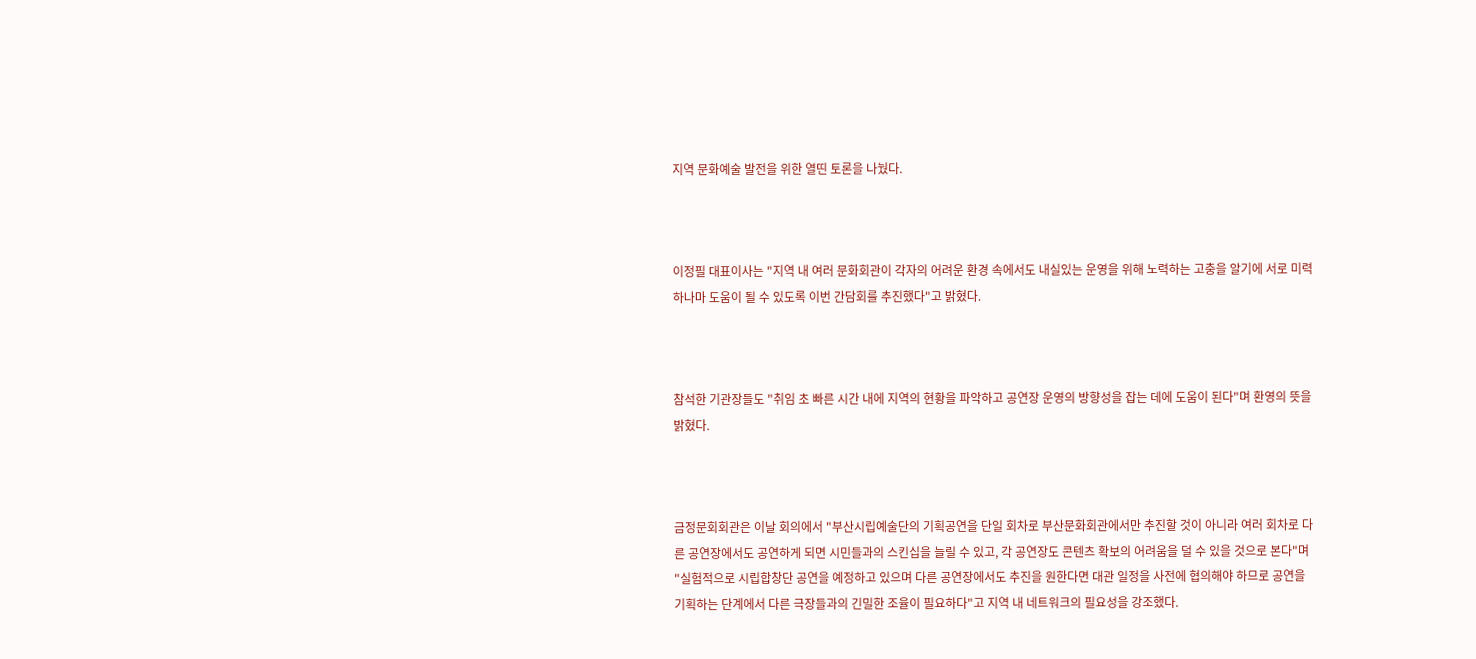지역 문화예술 발전을 위한 열띤 토론을 나눴다.



이정필 대표이사는 "지역 내 여러 문화회관이 각자의 어려운 환경 속에서도 내실있는 운영을 위해 노력하는 고충을 알기에 서로 미력하나마 도움이 될 수 있도록 이번 간담회를 추진했다"고 밝혔다.



참석한 기관장들도 "취임 초 빠른 시간 내에 지역의 현황을 파악하고 공연장 운영의 방향성을 잡는 데에 도움이 된다"며 환영의 뜻을 밝혔다.



금정문회회관은 이날 회의에서 "부산시립예술단의 기획공연을 단일 회차로 부산문화회관에서만 추진할 것이 아니라 여러 회차로 다른 공연장에서도 공연하게 되면 시민들과의 스킨십을 늘릴 수 있고, 각 공연장도 콘텐츠 확보의 어려움을 덜 수 있을 것으로 본다"며 "실험적으로 시립합창단 공연을 예정하고 있으며 다른 공연장에서도 추진을 원한다면 대관 일정을 사전에 협의해야 하므로 공연을 기획하는 단계에서 다른 극장들과의 긴밀한 조율이 필요하다"고 지역 내 네트워크의 필요성을 강조했다.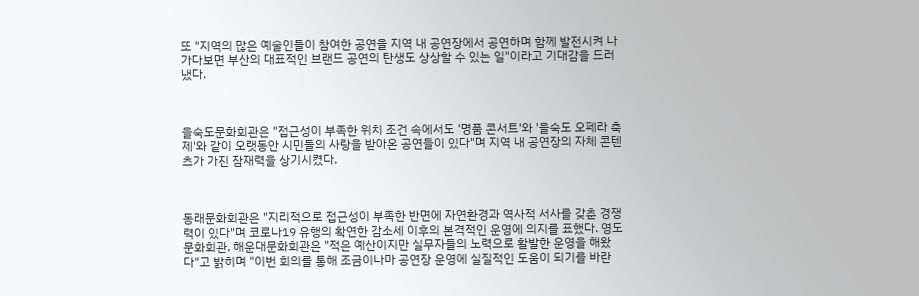또 "지역의 많은 예술인들이 참여한 공연을 지역 내 공연장에서 공연하며 함께 발전시켜 나가다보면 부산의 대표적인 브랜드 공연의 탄생도 상상할 수 있는 일"이라고 기대감을 드러냈다.



을숙도문화회관은 "접근성이 부족한 위치 조건 속에서도 '명품 콘서트'와 '을숙도 오페라 축제'와 같이 오랫동안 시민들의 사랑을 받아온 공연들이 있다"며 지역 내 공연장의 자체 콘텐츠가 가진 잠재력을 상기시켰다.



동래문화회관은 "지리적으로 접근성이 부족한 반면에 자연환경과 역사적 서사를 갖춘 경쟁력이 있다"며 코로나19 유행의 확연한 감소세 이후의 본격적인 운영에 의지를 표했다. 영도문화회관, 해운대문화회관은 "적은 예산이지만 실무자들의 노력으로 활발한 운영을 해왔다"고 밝히며 "이번 회의를 통해 조금이나마 공연장 운영에 실질적인 도움이 되기를 바란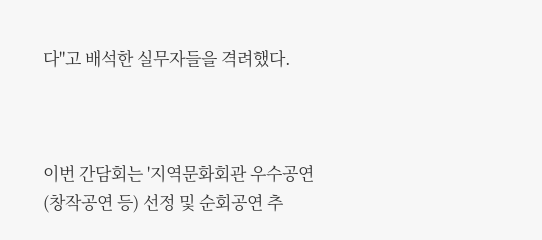다"고 배석한 실무자들을 격려했다.



이번 간담회는 '지역문화회관 우수공연(창작공연 등) 선정 및 순회공연 추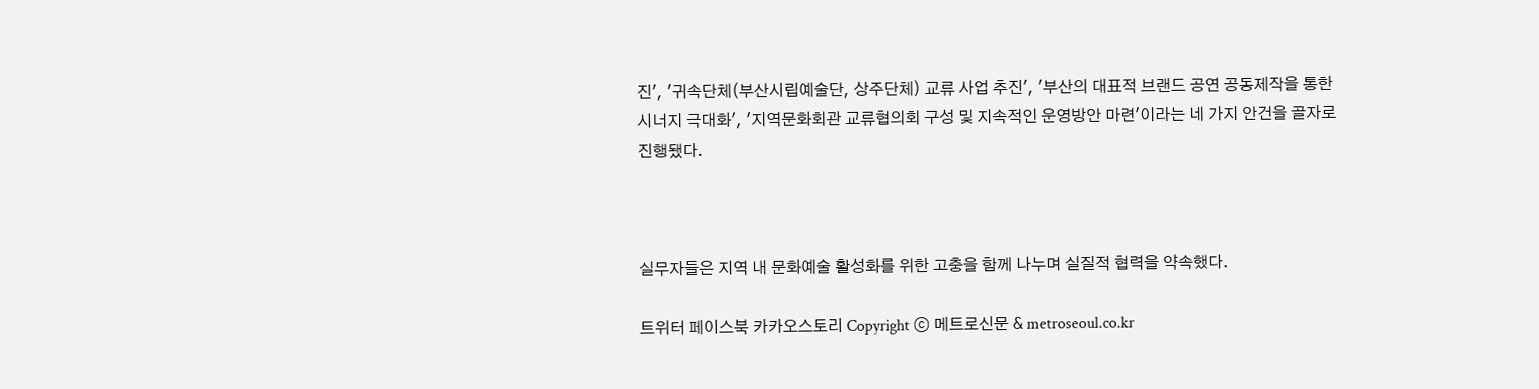진', '귀속단체(부산시립예술단, 상주단체) 교류 사업 추진', '부산의 대표적 브랜드 공연 공동제작을 통한 시너지 극대화', '지역문화회관 교류협의회 구성 및 지속적인 운영방안 마련'이라는 네 가지 안건을 골자로 진행됐다.



실무자들은 지역 내 문화예술 활성화를 위한 고충을 함께 나누며 실질적 협력을 약속했다.

트위터 페이스북 카카오스토리 Copyright ⓒ 메트로신문 & metroseoul.co.kr